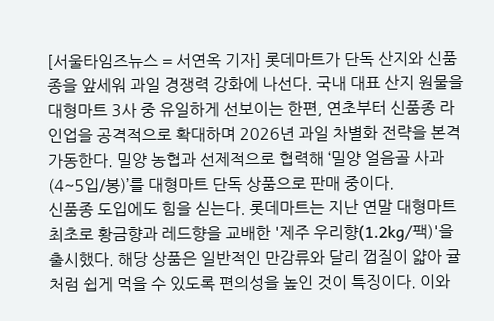[서울타임즈뉴스 = 서연옥 기자] 롯데마트가 단독 산지와 신품종을 앞세워 과일 경쟁력 강화에 나선다. 국내 대표 산지 원물을 대형마트 3사 중 유일하게 선보이는 한편, 연초부터 신품종 라인업을 공격적으로 확대하며 2026년 과일 차별화 전략을 본격 가동한다. 밀양 농협과 선제적으로 협력해 ‘밀양 얼음골 사과(4~5입/봉)’를 대형마트 단독 상품으로 판매 중이다.
신품종 도입에도 힘을 싣는다. 롯데마트는 지난 연말 대형마트 최초로 황금향과 레드향을 교배한 '제주 우리향(1.2kg/팩)'을 출시했다. 해당 상품은 일반적인 만감류와 달리 껍질이 얇아 귤처럼 쉽게 먹을 수 있도록 편의성을 높인 것이 특징이다. 이와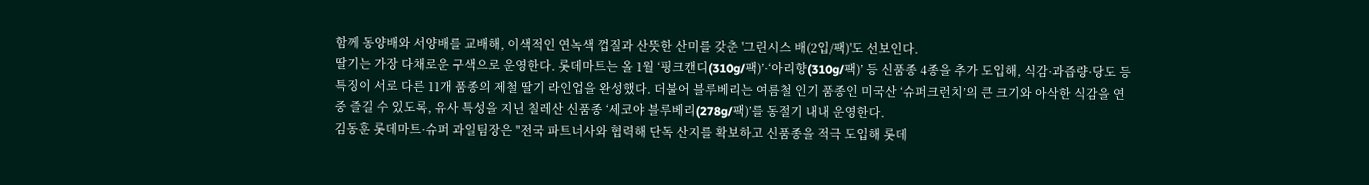함께 동양배와 서양배를 교배해, 이색적인 연녹색 껍질과 산뜻한 산미를 갖춘 '그린시스 배(2입/팩)'도 선보인다.
딸기는 가장 다채로운 구색으로 운영한다. 롯데마트는 올 1월 ‘핑크캔디(310g/팩)’·‘아리향(310g/팩)’ 등 신품종 4종을 추가 도입해, 식감·과즙량·당도 등 특징이 서로 다른 11개 품종의 제철 딸기 라인업을 완성했다. 더불어 블루베리는 여름철 인기 품종인 미국산 ‘슈퍼크런치’의 큰 크기와 아삭한 식감을 연중 즐길 수 있도록, 유사 특성을 지닌 칠레산 신품종 ‘세코야 블루베리(278g/팩)’를 동절기 내내 운영한다.
김동훈 롯데마트·슈퍼 과일팀장은 "전국 파트너사와 협력해 단독 산지를 확보하고 신품종을 적극 도입해 롯데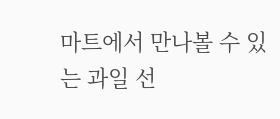마트에서 만나볼 수 있는 과일 선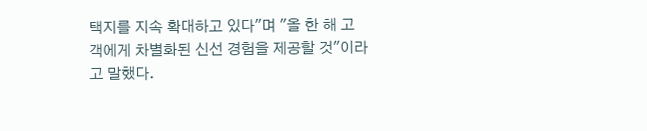택지를 지속 확대하고 있다"며 "올 한 해 고객에게 차별화된 신선 경험을 제공할 것"이라고 말했다.